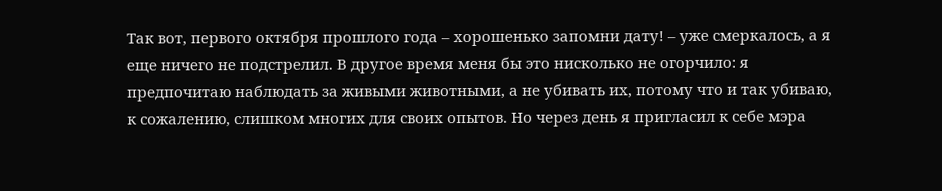Так вот, первого октября прошлого года – хорошенько запомни дату! – уже смеркалось, а я еще ничего не подстрелил. В другое время меня бы это нисколько не огорчило: я предпочитаю наблюдать за живыми животными, а не убивать их, потому что и так убиваю, к сожалению, слишком многих для своих опытов. Но через день я пригласил к себе мэра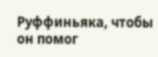Руффиньяка, чтобы он помог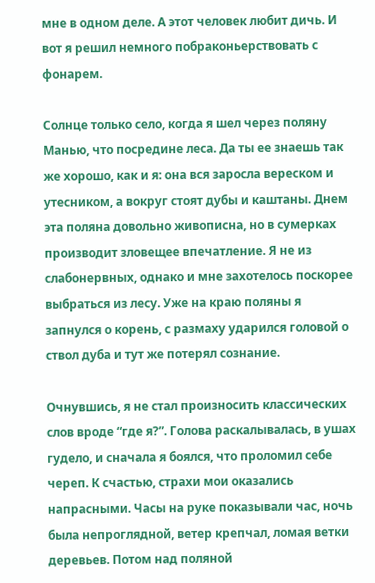мне в одном деле. А этот человек любит дичь. И вот я решил немного побраконьерствовать с фонарем.

Солнце только село, когда я шел через поляну Манью, что посредине леса. Да ты ее знаешь так же хорошо, как и я: она вся заросла вереском и утесником, а вокруг стоят дубы и каштаны. Днем эта поляна довольно живописна, но в сумерках производит зловещее впечатление. Я не из слабонервных, однако и мне захотелось поскорее выбраться из лесу. Уже на краю поляны я запнулся о корень, с размаху ударился головой о ствол дуба и тут же потерял сознание.

Очнувшись, я не стал произносить классических слов вроде “где я?”. Голова раскалывалась, в ушах гудело, и сначала я боялся, что проломил себе череп. К счастью, страхи мои оказались напрасными. Часы на руке показывали час, ночь была непроглядной, ветер крепчал, ломая ветки деревьев. Потом над поляной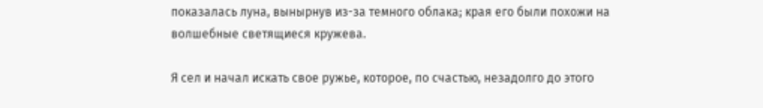показалась луна, вынырнув из-за темного облака; края его были похожи на волшебные светящиеся кружева.

Я сел и начал искать свое ружье, которое, по счастью, незадолго до этого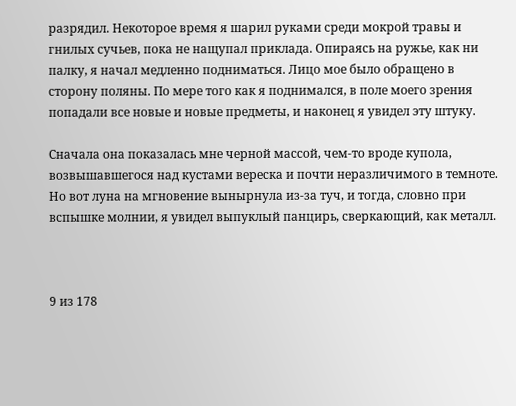разрядил. Некоторое время я шарил руками среди мокрой травы и гнилых сучьев, пока не нащупал приклада. Опираясь на ружье, как ни палку, я начал медленно подниматься. Лицо мое было обращено в сторону поляны. По мере того как я поднимался, в поле моего зрения попадали все новые и новые предметы, и наконец я увидел эту штуку.

Сначала она показалась мне черной массой, чем-то вроде купола, возвышавшегося над кустами вереска и почти неразличимого в темноте. Но вот луна на мгновение вынырнула из-за туч, и тогда, словно при вспышке молнии, я увидел выпуклый панцирь, сверкающий, как металл.



9 из 178